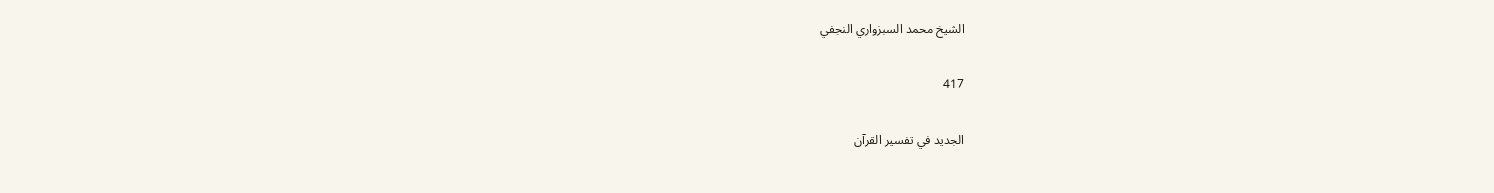الشيخ محمد السبزواري النجفي

417

الجديد في تفسير القرآن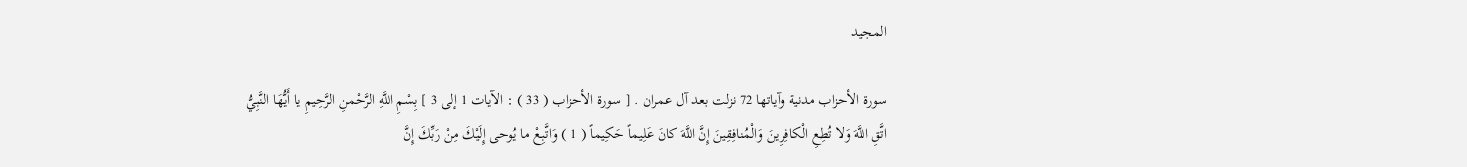المجيد

سورة الأحزاب مدنية وآياتها 72 نزلت بعد آل عمران . [ سورة الأحزاب ( 33 ) : الآيات 1 إلى 3 ] بِسْمِ اللَّهِ الرَّحْمنِ الرَّحِيمِ يا أَيُّهَا النَّبِيُّ اتَّقِ اللَّهَ وَلا تُطِعِ الْكافِرِينَ وَالْمُنافِقِينَ إِنَّ اللَّهَ كانَ عَلِيماً حَكِيماً ( 1 ) وَاتَّبِعْ ما يُوحى إِلَيْكَ مِنْ رَبِّكَ إِنَّ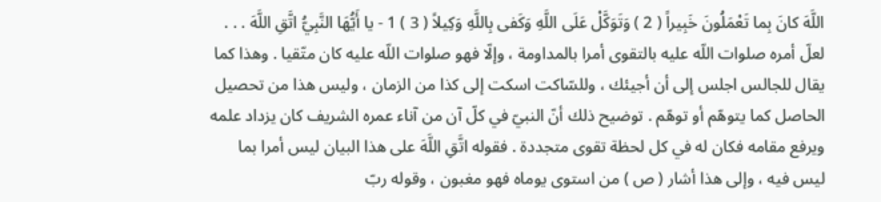اللَّهَ كانَ بِما تَعْمَلُونَ خَبِيراً ( 2 ) وَتَوَكَّلْ عَلَى اللَّهِ وَكَفى بِاللَّهِ وَكِيلاً ( 3 ) 1 - يا أَيُّهَا النَّبِيُّ اتَّقِ اللَّهَ . . . لعلّ أمره صلوات اللّه عليه بالتقوى أمرا بالمداومة ، وإلّا فهو صلوات اللّه عليه كان متّقيا . وهذا كما يقال للجالس اجلس إلى أن أجيئك ، وللسّاكت اسكت إلى كذا من الزمان ، وليس هذا من تحصيل الحاصل كما يتوهّم أو توهّم . توضيح ذلك أنّ النبيّ في كلّ آن من آناء عمره الشريف كان يزداد علمه ويرفع مقامه فكان له في كل لحظة تقوى متجددة . فقوله اتَّقِ اللَّهَ على هذا البيان ليس أمرا بما ليس فيه ، وإلى هذا أشار ( ص ) من استوى يوماه فهو مغبون ، وقوله ربّ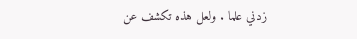زدني علما . ولعل هذه تكشف عن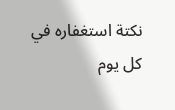نكتة استغفاره في كل يوم